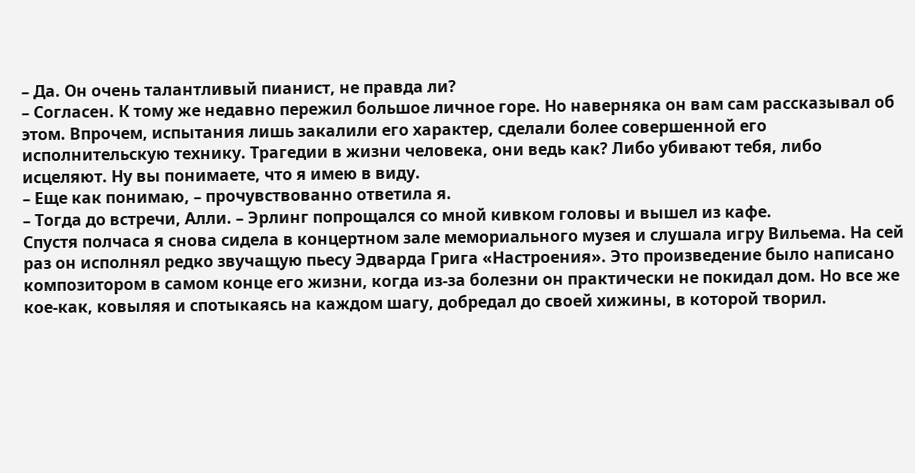– Да. Он очень талантливый пианист, не правда ли?
– Согласен. К тому же недавно пережил большое личное горе. Но наверняка он вам сам рассказывал об этом. Впрочем, испытания лишь закалили его характер, сделали более совершенной его исполнительскую технику. Трагедии в жизни человека, они ведь как? Либо убивают тебя, либо исцеляют. Ну вы понимаете, что я имею в виду.
– Еще как понимаю, – прочувствованно ответила я.
– Тогда до встречи, Алли. – Эрлинг попрощался со мной кивком головы и вышел из кафе.
Спустя полчаса я снова сидела в концертном зале мемориального музея и слушала игру Вильема. На сей раз он исполнял редко звучащую пьесу Эдварда Грига «Настроения». Это произведение было написано композитором в самом конце его жизни, когда из-за болезни он практически не покидал дом. Но все же кое-как, ковыляя и спотыкаясь на каждом шагу, добредал до своей хижины, в которой творил.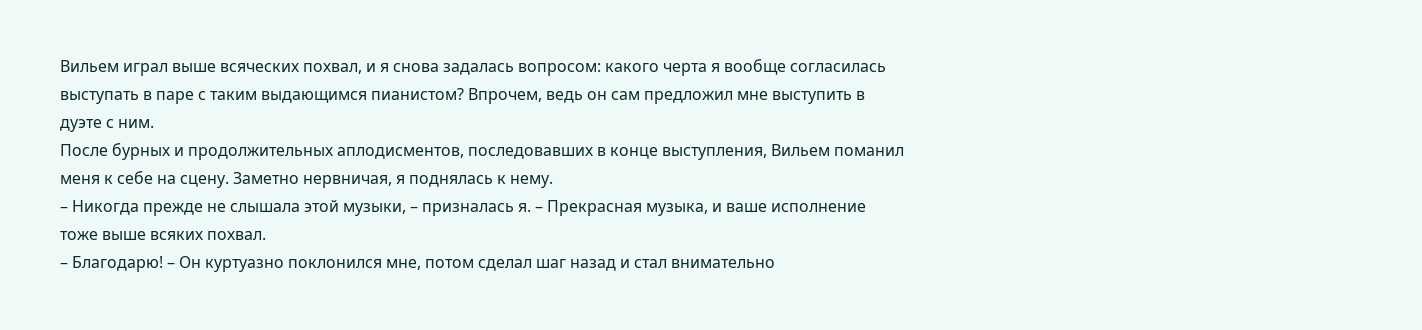Вильем играл выше всяческих похвал, и я снова задалась вопросом: какого черта я вообще согласилась выступать в паре с таким выдающимся пианистом? Впрочем, ведь он сам предложил мне выступить в дуэте с ним.
После бурных и продолжительных аплодисментов, последовавших в конце выступления, Вильем поманил меня к себе на сцену. Заметно нервничая, я поднялась к нему.
– Никогда прежде не слышала этой музыки, – призналась я. – Прекрасная музыка, и ваше исполнение тоже выше всяких похвал.
– Благодарю! – Он куртуазно поклонился мне, потом сделал шаг назад и стал внимательно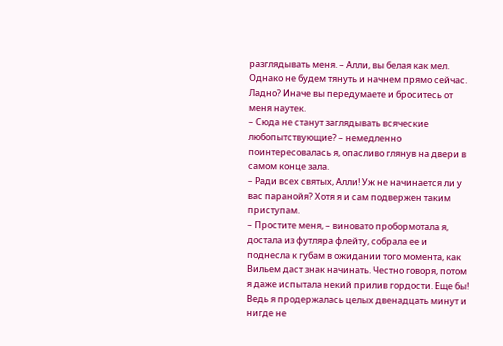разглядывать меня. – Алли, вы белая как мел. Однако не будем тянуть и начнем прямо сейчас. Ладно? Иначе вы передумаете и броситесь от меня наутек.
– Сюда не станут заглядывать всяческие любопытствующие? – немедленно поинтересовалась я, опасливо глянув на двери в самом конце зала.
– Ради всех святых, Алли! Уж не начинается ли у вас паранойя? Хотя я и сам подвержен таким приступам.
– Простите меня, – виновато пробормотала я, достала из футляра флейту, собрала ее и поднесла к губам в ожидании того момента, как Вильем даст знак начинать. Честно говоря, потом я даже испытала некий прилив гордости. Еще бы! Ведь я продержалась целых двенадцать минут и нигде не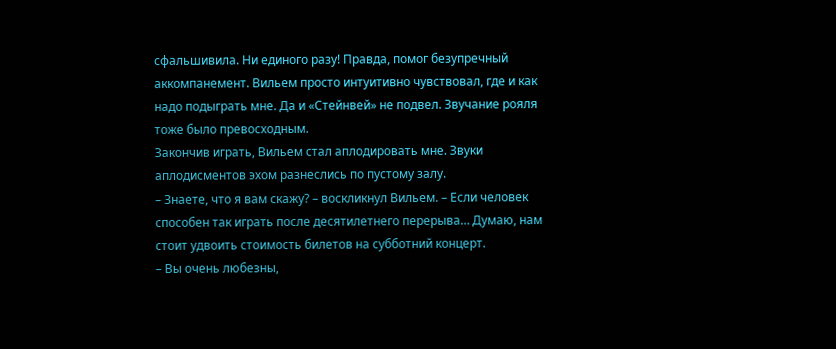сфальшивила. Ни единого разу! Правда, помог безупречный аккомпанемент. Вильем просто интуитивно чувствовал, где и как надо подыграть мне. Да и «Стейнвей» не подвел. Звучание рояля тоже было превосходным.
Закончив играть, Вильем стал аплодировать мне. Звуки аплодисментов эхом разнеслись по пустому залу.
– Знаете, что я вам скажу? – воскликнул Вильем. – Если человек способен так играть после десятилетнего перерыва… Думаю, нам стоит удвоить стоимость билетов на субботний концерт.
– Вы очень любезны,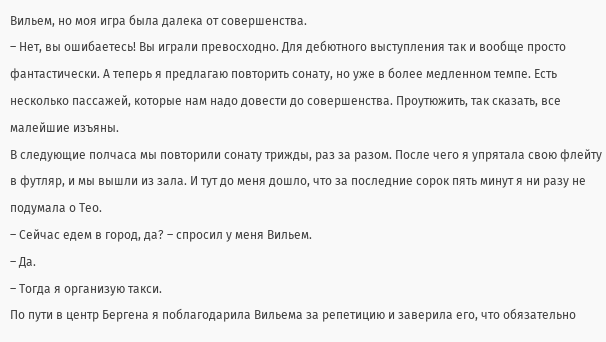Вильем, но моя игра была далека от совершенства.
– Нет, вы ошибаетесь! Вы играли превосходно. Для дебютного выступления так и вообще просто фантастически. А теперь я предлагаю повторить сонату, но уже в более медленном темпе. Есть несколько пассажей, которые нам надо довести до совершенства. Проутюжить, так сказать, все малейшие изъяны.
В следующие полчаса мы повторили сонату трижды, раз за разом. После чего я упрятала свою флейту в футляр, и мы вышли из зала. И тут до меня дошло, что за последние сорок пять минут я ни разу не подумала о Тео.
– Сейчас едем в город, да? – спросил у меня Вильем.
– Да.
– Тогда я организую такси.
По пути в центр Бергена я поблагодарила Вильема за репетицию и заверила его, что обязательно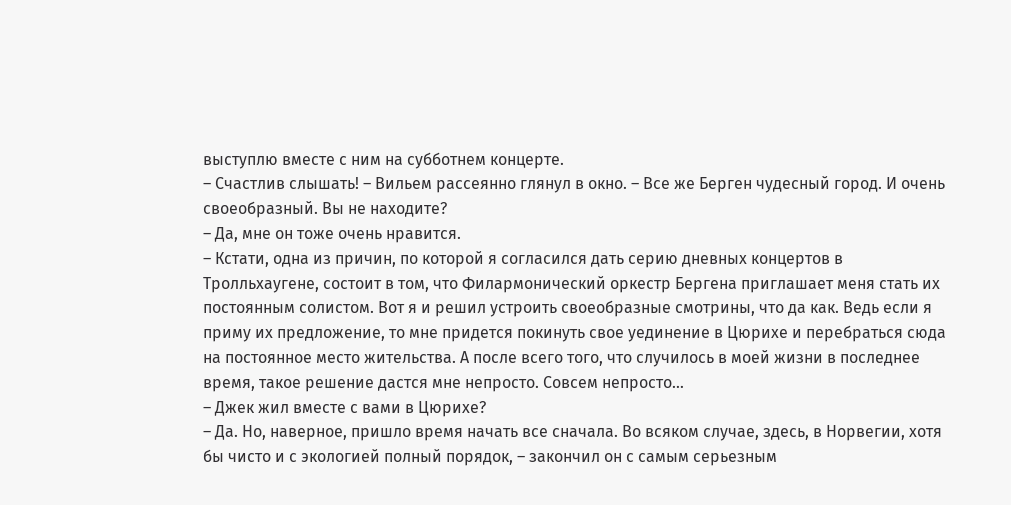выступлю вместе с ним на субботнем концерте.
– Счастлив слышать! – Вильем рассеянно глянул в окно. – Все же Берген чудесный город. И очень своеобразный. Вы не находите?
– Да, мне он тоже очень нравится.
– Кстати, одна из причин, по которой я согласился дать серию дневных концертов в Тролльхаугене, состоит в том, что Филармонический оркестр Бергена приглашает меня стать их постоянным солистом. Вот я и решил устроить своеобразные смотрины, что да как. Ведь если я приму их предложение, то мне придется покинуть свое уединение в Цюрихе и перебраться сюда на постоянное место жительства. А после всего того, что случилось в моей жизни в последнее время, такое решение дастся мне непросто. Совсем непросто…
– Джек жил вместе с вами в Цюрихе?
– Да. Но, наверное, пришло время начать все сначала. Во всяком случае, здесь, в Норвегии, хотя бы чисто и с экологией полный порядок, – закончил он с самым серьезным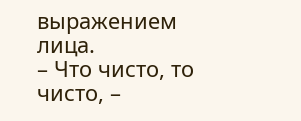выражением лица.
– Что чисто, то чисто, –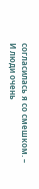согласилась я со смешком. – И люди очень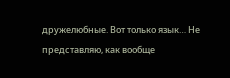дружелюбные. Вот только язык… Не представляю, как вообще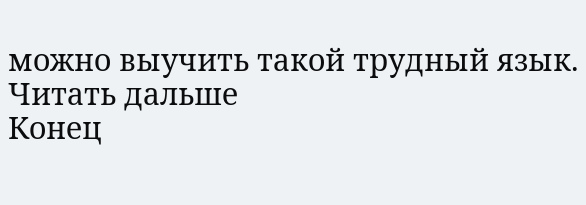можно выучить такой трудный язык.
Читать дальше
Конец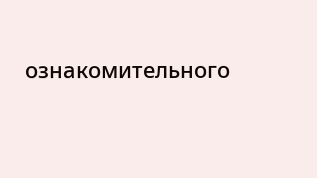ознакомительного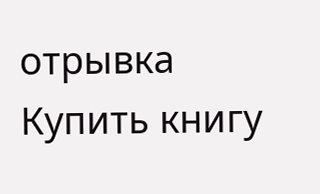отрывка
Купить книгу